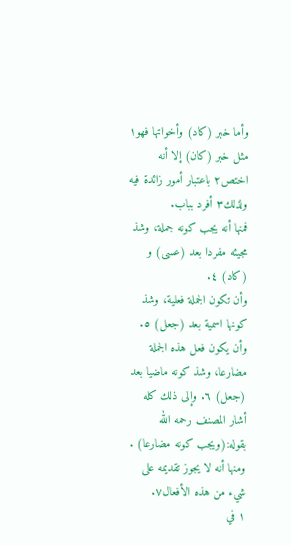وأما خبر (كاد) وأخواتها فهو١ مثل خبر (كان) إلا أنه اختص٢ باعتبار أمور زائدة فيه ولذلك٣ أفرد بباب.
فمنها أنه يجب كونه جملة، وشذ مجيئه مفردا بعد (عسى) و (كاد) ٤.
وأن تكون الجملة فعلية، وشذ كونها اسمية بعد (جعل) ٥.
وأن يكون فعل هذه الجملة مضارعا، وشذ كونه ماضيا بعد (جعل) ٦. وإلى ذلك كله أشار المصنف رحمه الله بقوله:(ويجب كونه مضارعا) .
ومنها أنه لا يجوز تقديمه على شيء من هذه الأفعال٧.
١ في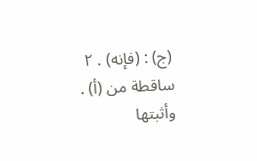(ج) : (فإنه) . ٢ ساقطة من (أ) . وأثبتها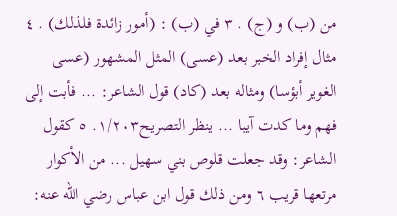من (ب) و (ج) . ٣ في (ب) : (أمور زائدة فلذلك) . ٤ مثال إفراد الخبر بعد (عسى) المثل المشهور (عسى الغوير أبؤسا) ومثاله بعد (كاد) قول الشاعر: ... فأبت إلى فهم وما كدت آيبا ... ينظر التصريح١/٢٠٣. ٥ كقول الشاعر: وقد جعلت قلوص بني سهيل ... من الأكوار مرتعها قريب ٦ ومن ذلك قول ابن عباس رضي الله عنه: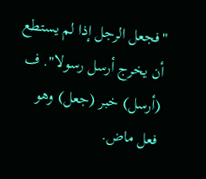"فجعل الرجل إذا لم يستطع أن يخرج أرسل رسولا". ف (أرسل) خبر (جعل) وهو فعل ماض.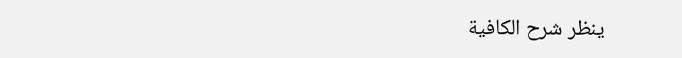ينظر شرح الكافية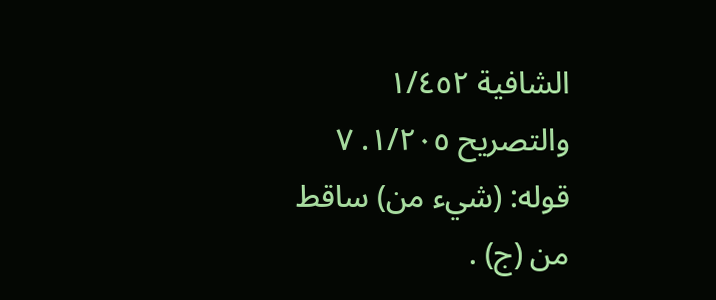الشافية ١/٤٥٢ والتصريح ١/٢٠٥. ٧ قوله: (شيء من) ساقط من (ج) .